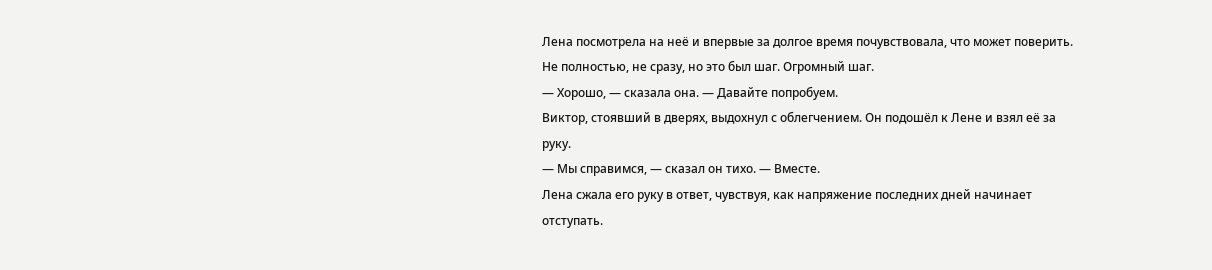Лена посмотрела на неё и впервые за долгое время почувствовала, что может поверить. Не полностью, не сразу, но это был шаг. Огромный шаг.
— Хорошо, — сказала она. — Давайте попробуем.
Виктор, стоявший в дверях, выдохнул с облегчением. Он подошёл к Лене и взял её за руку.
— Мы справимся, — сказал он тихо. — Вместе.
Лена сжала его руку в ответ, чувствуя, как напряжение последних дней начинает отступать.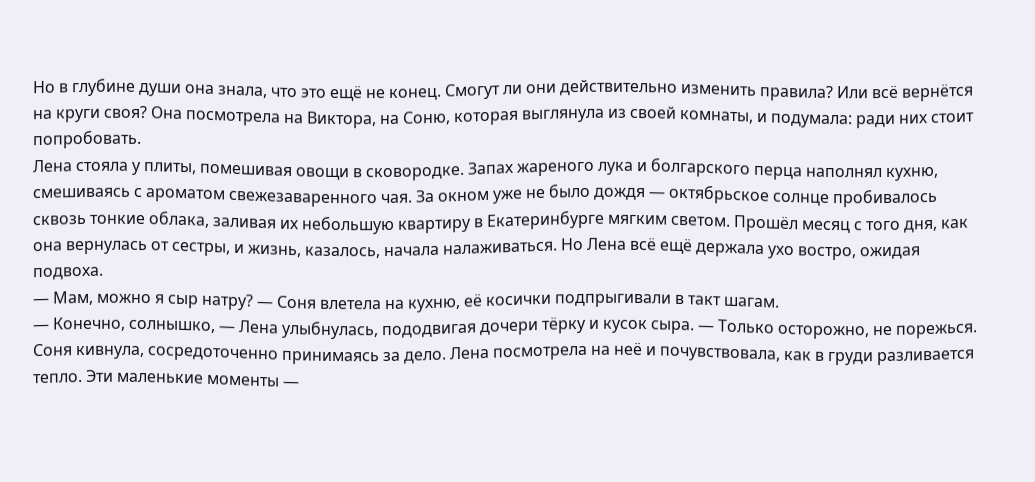Но в глубине души она знала, что это ещё не конец. Смогут ли они действительно изменить правила? Или всё вернётся на круги своя? Она посмотрела на Виктора, на Соню, которая выглянула из своей комнаты, и подумала: ради них стоит попробовать.
Лена стояла у плиты, помешивая овощи в сковородке. Запах жареного лука и болгарского перца наполнял кухню, смешиваясь с ароматом свежезаваренного чая. За окном уже не было дождя — октябрьское солнце пробивалось сквозь тонкие облака, заливая их небольшую квартиру в Екатеринбурге мягким светом. Прошёл месяц с того дня, как она вернулась от сестры, и жизнь, казалось, начала налаживаться. Но Лена всё ещё держала ухо востро, ожидая подвоха.
— Мам, можно я сыр натру? — Соня влетела на кухню, её косички подпрыгивали в такт шагам.
— Конечно, солнышко, — Лена улыбнулась, пододвигая дочери тёрку и кусок сыра. — Только осторожно, не порежься.
Соня кивнула, сосредоточенно принимаясь за дело. Лена посмотрела на неё и почувствовала, как в груди разливается тепло. Эти маленькие моменты —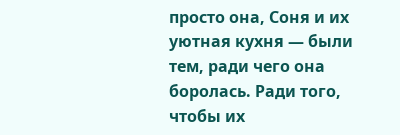просто она, Соня и их уютная кухня — были тем, ради чего она боролась. Ради того, чтобы их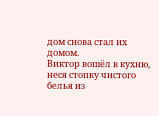дом снова стал их домом.
Виктор вошёл в кухню, неся стопку чистого белья из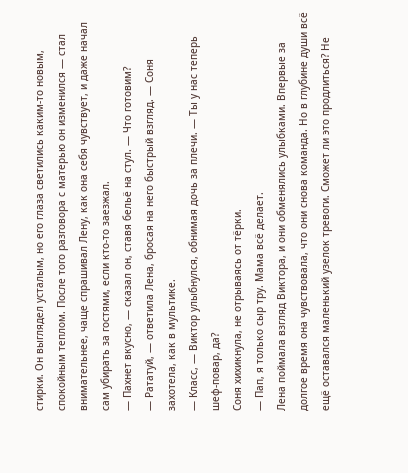стирки. Он выглядел усталым, но его глаза светились каким-то новым, спокойным теплом. После того разговора с матерью он изменился — стал внимательнее, чаще спрашивал Лену, как она себя чувствует, и даже начал сам убирать за гостями, если кто-то заезжал.
— Пахнет вкусно, — сказал он, ставя бельё на стул. — Что готовим?
— Рататуй, — ответила Лена, бросая на него быстрый взгляд. — Соня захотела, как в мультике.
— Класс, — Виктор улыбнулся, обнимая дочь за плечи. — Ты у нас теперь шеф-повар, да?
Соня хихикнула, не отрываясь от тёрки.
— Пап, я только сыр тру. Мама всё делает.
Лена поймала взгляд Виктора, и они обменялись улыбками. Впервые за долгое время она чувствовала, что они снова команда. Но в глубине души всё ещё оставался маленький узелок тревоги. Сможет ли это продлиться? Не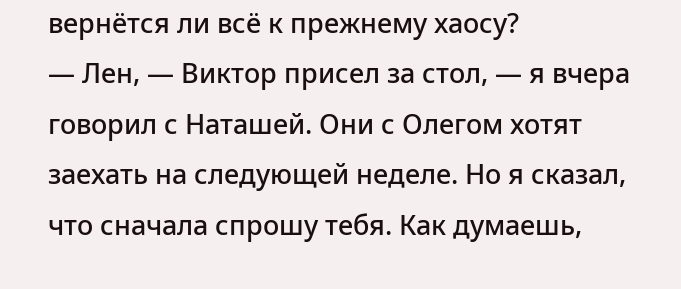вернётся ли всё к прежнему хаосу?
— Лен, — Виктор присел за стол, — я вчера говорил с Наташей. Они с Олегом хотят заехать на следующей неделе. Но я сказал, что сначала спрошу тебя. Как думаешь,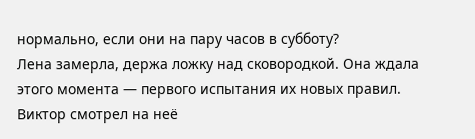нормально, если они на пару часов в субботу?
Лена замерла, держа ложку над сковородкой. Она ждала этого момента — первого испытания их новых правил. Виктор смотрел на неё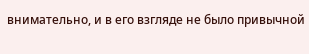внимательно, и в его взгляде не было привычной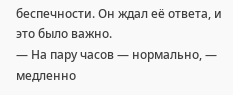беспечности. Он ждал её ответа, и это было важно.
— На пару часов — нормально, — медленно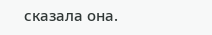сказала она.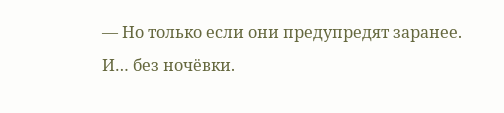— Но только если они предупредят заранее. И… без ночёвки.